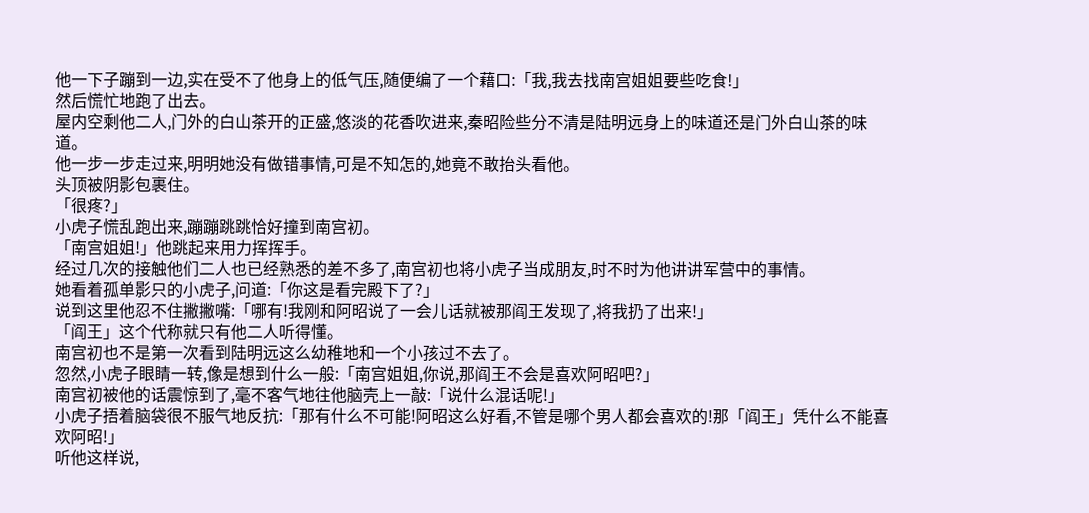他一下子蹦到一边,实在受不了他身上的低气压,随便编了一个藉口:「我,我去找南宫姐姐要些吃食!」
然后慌忙地跑了出去。
屋内空剩他二人,门外的白山茶开的正盛,悠淡的花香吹进来,秦昭险些分不清是陆明远身上的味道还是门外白山茶的味道。
他一步一步走过来,明明她没有做错事情,可是不知怎的,她竟不敢抬头看他。
头顶被阴影包裹住。
「很疼?」
小虎子慌乱跑出来,蹦蹦跳跳恰好撞到南宫初。
「南宫姐姐!」他跳起来用力挥挥手。
经过几次的接触他们二人也已经熟悉的差不多了,南宫初也将小虎子当成朋友,时不时为他讲讲军营中的事情。
她看着孤单影只的小虎子,问道:「你这是看完殿下了?」
说到这里他忍不住撇撇嘴:「哪有!我刚和阿昭说了一会儿话就被那阎王发现了,将我扔了出来!」
「阎王」这个代称就只有他二人听得懂。
南宫初也不是第一次看到陆明远这么幼稚地和一个小孩过不去了。
忽然,小虎子眼睛一转,像是想到什么一般:「南宫姐姐,你说,那阎王不会是喜欢阿昭吧?」
南宫初被他的话震惊到了,毫不客气地往他脑壳上一敲:「说什么混话呢!」
小虎子捂着脑袋很不服气地反抗:「那有什么不可能!阿昭这么好看,不管是哪个男人都会喜欢的!那「阎王」凭什么不能喜欢阿昭!」
听他这样说,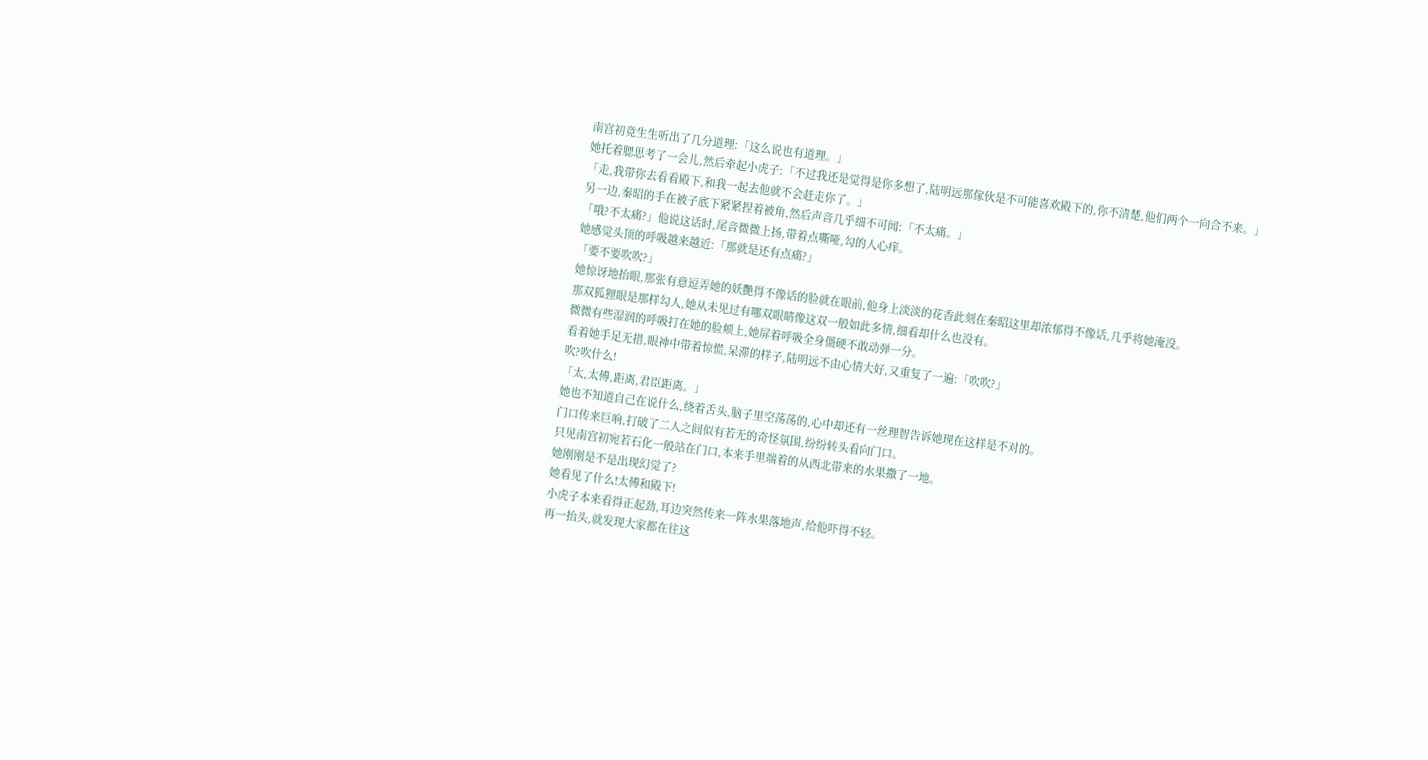南宫初竟生生听出了几分道理:「这么说也有道理。」
她托着腮思考了一会儿,然后牵起小虎子:「不过我还是觉得是你多想了,陆明远那傢伙是不可能喜欢殿下的,你不清楚,他们两个一向合不来。」
「走,我带你去看看殿下,和我一起去他就不会赶走你了。」
另一边,秦昭的手在被子底下紧紧捏着被角,然后声音几乎细不可闻:「不太痛。」
「哦?不太痛?」他说这话时,尾音微微上扬,带着点嘶哑,勾的人心痒。
她感觉头顶的呼吸越来越近:「那就是还有点痛?」
「要不要吹吹?」
她惊讶地抬眼,那张有意逗弄她的妖艷得不像话的脸就在眼前,他身上淡淡的花香此刻在秦昭这里却浓郁得不像话,几乎将她淹没。
那双狐狸眼是那样勾人,她从未见过有哪双眼睛像这双一般如此多情,细看却什么也没有。
微微有些湿润的呼吸打在她的脸颊上,她屏着呼吸全身僵硬不敢动弹一分。
看着她手足无措,眼神中带着惊慌,呆滞的样子,陆明远不由心情大好,又重复了一遍:「吹吹?」
吹?吹什么!
「太,太傅,距离,君臣距离。」
她也不知道自己在说什么,绕着舌头,脑子里空荡荡的,心中却还有一丝理智告诉她现在这样是不对的。
门口传来巨响,打破了二人之间似有若无的奇怪氛围,纷纷转头看向门口。
只见南宫初宛若石化一般站在门口,本来手里端着的从西北带来的水果撒了一地。
她刚刚是不是出现幻觉了?
她看见了什么!太傅和殿下!
小虎子本来看得正起劲,耳边突然传来一阵水果落地声,给他吓得不轻。
再一抬头,就发现大家都在往这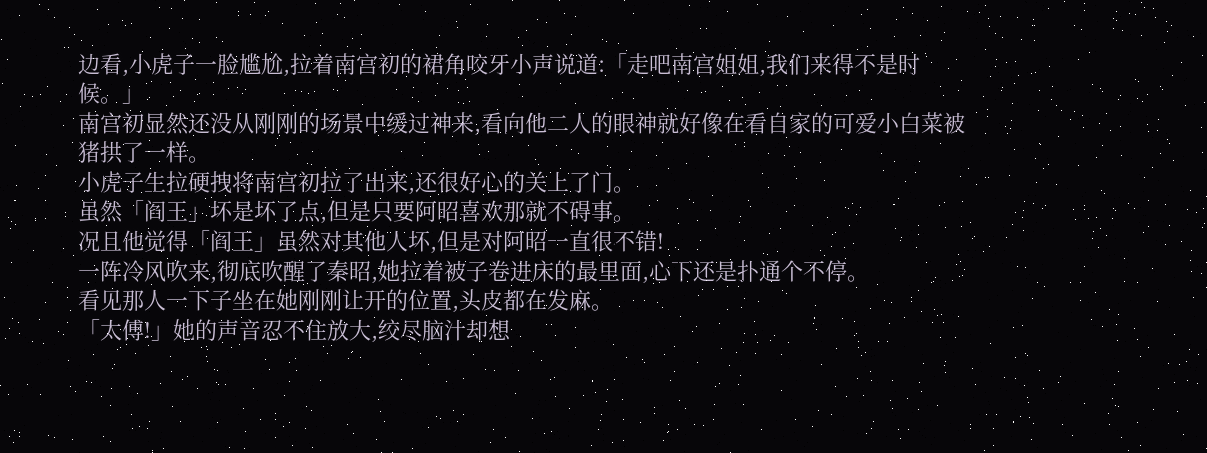边看,小虎子一脸尴尬,拉着南宫初的裙角咬牙小声说道:「走吧南宫姐姐,我们来得不是时候。」
南宫初显然还没从刚刚的场景中缓过神来,看向他二人的眼神就好像在看自家的可爱小白菜被猪拱了一样。
小虎子生拉硬拽将南宫初拉了出来,还很好心的关上了门。
虽然「阎王」坏是坏了点,但是只要阿昭喜欢那就不碍事。
况且他觉得「阎王」虽然对其他人坏,但是对阿昭一直很不错!
一阵冷风吹来,彻底吹醒了秦昭,她拉着被子卷进床的最里面,心下还是扑通个不停。
看见那人一下子坐在她刚刚让开的位置,头皮都在发麻。
「太傅!」她的声音忍不住放大,绞尽脑汁却想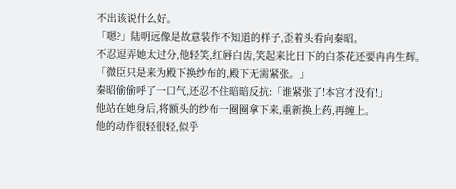不出该说什么好。
「嗯?」陆明远像是故意装作不知道的样子,歪着头看向秦昭。
不忍逗弄她太过分,他轻笑,红唇白齿,笑起来比日下的白茶花还要冉冉生辉。
「微臣只是来为殿下换纱布的,殿下无需紧张。」
秦昭偷偷呼了一口气,还忍不住暗暗反抗:「谁紧张了!本宫才没有!」
他站在她身后,将额头的纱布一圈圈拿下来,重新换上药,再缠上。
他的动作很轻很轻,似乎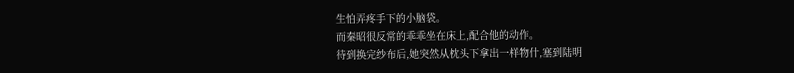生怕弄疼手下的小脑袋。
而秦昭很反常的乖乖坐在床上,配合他的动作。
待到换完纱布后,她突然从枕头下拿出一样物什,塞到陆明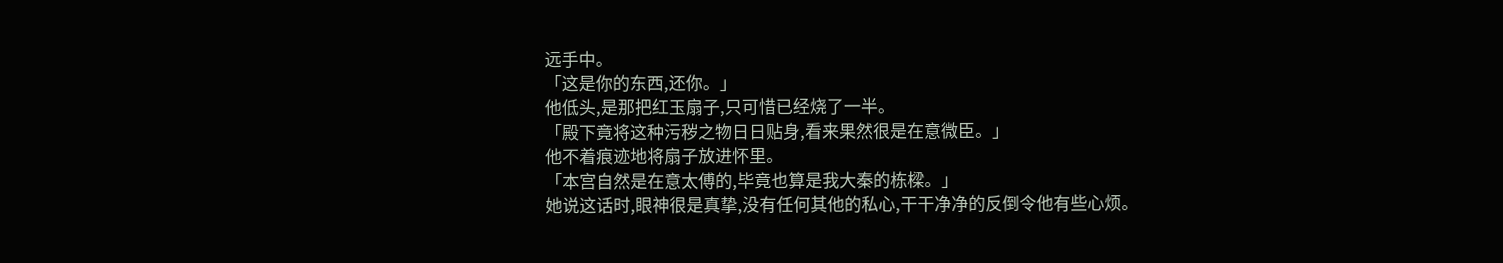远手中。
「这是你的东西,还你。」
他低头,是那把红玉扇子,只可惜已经烧了一半。
「殿下竟将这种污秽之物日日贴身,看来果然很是在意微臣。」
他不着痕迹地将扇子放进怀里。
「本宫自然是在意太傅的,毕竟也算是我大秦的栋樑。」
她说这话时,眼神很是真挚,没有任何其他的私心,干干净净的反倒令他有些心烦。